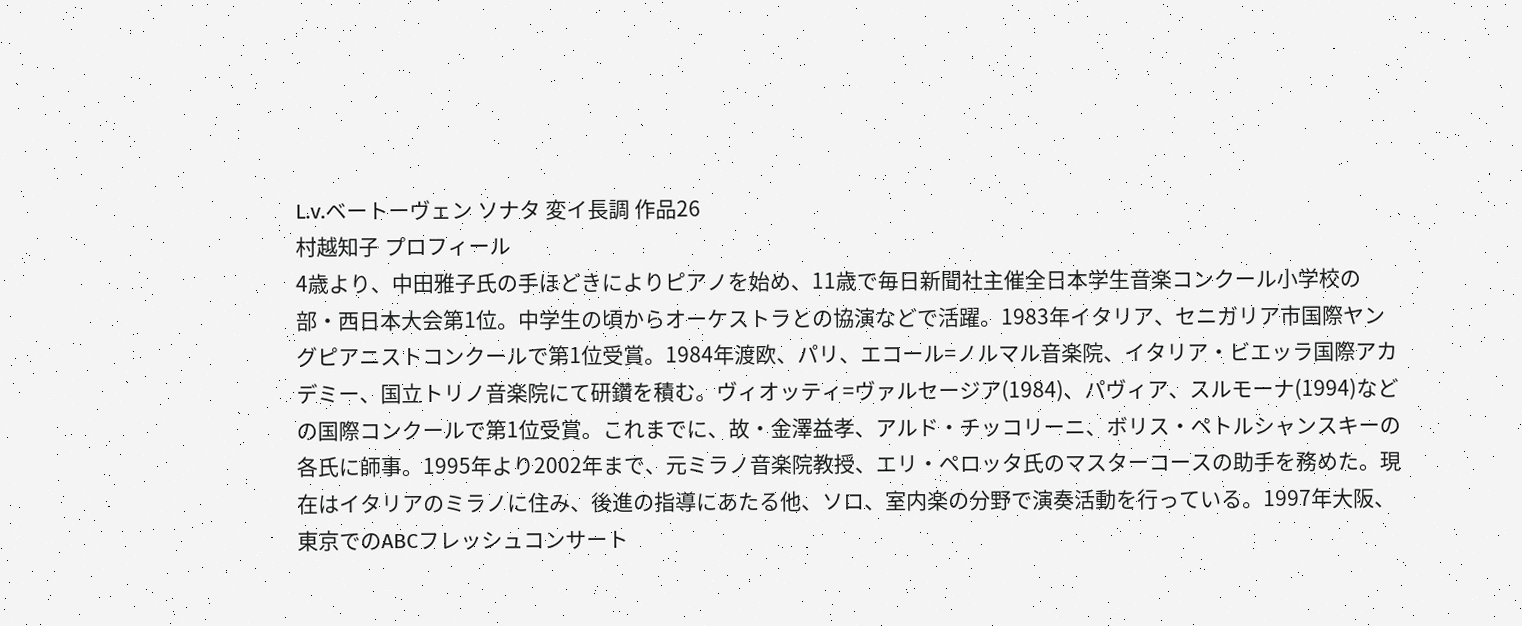L.v.ベートーヴェン ソナタ 変イ長調 作品26
村越知子 プロフィール
4歳より、中田雅子氏の手ほどきによりピアノを始め、11歳で毎日新聞社主催全日本学生音楽コンクール小学校の部・西日本大会第1位。中学生の頃からオーケストラとの協演などで活躍。1983年イタリア、セニガリア市国際ヤングピアニストコンクールで第1位受賞。1984年渡欧、パリ、エコール=ノルマル音楽院、イタリア・ビエッラ国際アカデミー、国立トリノ音楽院にて研鑽を積む。ヴィオッティ=ヴァルセージア(1984)、パヴィア、スルモーナ(1994)などの国際コンクールで第1位受賞。これまでに、故・金澤益孝、アルド・チッコリーニ、ボリス・ペトルシャンスキーの各氏に師事。1995年より2002年まで、元ミラノ音楽院教授、エリ・ペロッタ氏のマスターコースの助手を務めた。現在はイタリアのミラノに住み、後進の指導にあたる他、ソロ、室内楽の分野で演奏活動を行っている。1997年大阪、東京でのABCフレッシュコンサート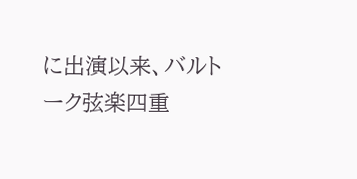に出演以来、バルトーク弦楽四重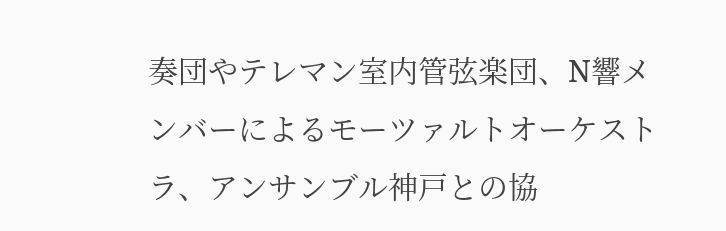奏団やテレマン室内管弦楽団、N響メンバーによるモーツァルトオーケストラ、アンサンブル神戸との協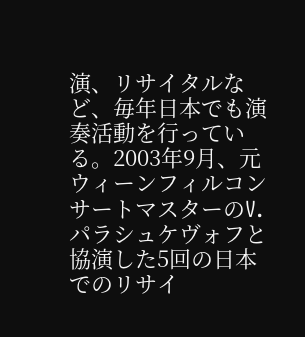演、リサイタルなど、毎年日本でも演奏活動を行っている。2003年9月、元ウィーンフィルコンサートマスターのV.パラシュケヴォフと協演した5回の日本でのリサイ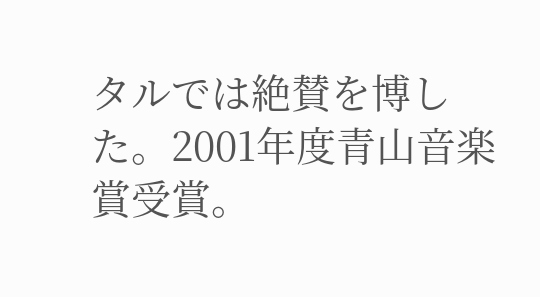タルでは絶賛を博した。2001年度青山音楽賞受賞。